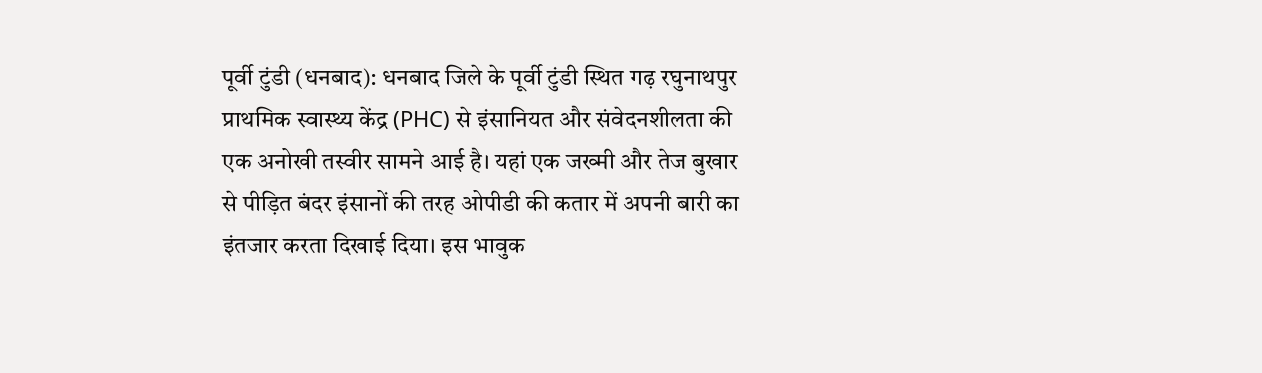पूर्वी टुंडी (धनबाद): धनबाद जिले के पूर्वी टुंडी स्थित गढ़ रघुनाथपुर प्राथमिक स्वास्थ्य केंद्र (PHC) से इंसानियत और संवेदनशीलता की एक अनोखी तस्वीर सामने आई है। यहां एक जख्मी और तेज बुखार से पीड़ित बंदर इंसानों की तरह ओपीडी की कतार में अपनी बारी का इंतजार करता दिखाई दिया। इस भावुक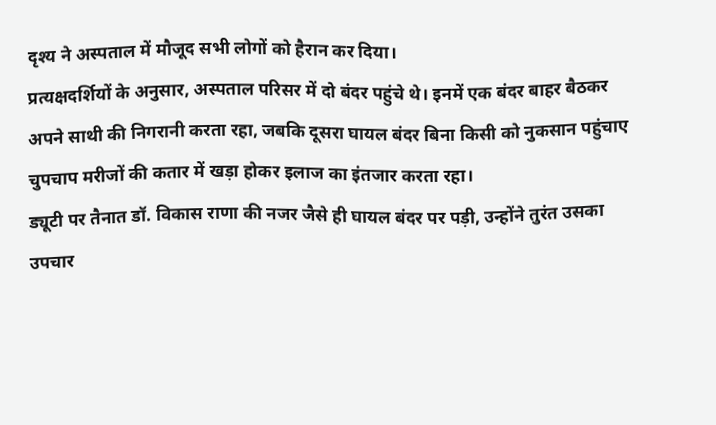दृश्य ने अस्पताल में मौजूद सभी लोगों को हैरान कर दिया।
प्रत्यक्षदर्शियों के अनुसार, अस्पताल परिसर में दो बंदर पहुंचे थे। इनमें एक बंदर बाहर बैठकर अपने साथी की निगरानी करता रहा, जबकि दूसरा घायल बंदर बिना किसी को नुकसान पहुंचाए चुपचाप मरीजों की कतार में खड़ा होकर इलाज का इंतजार करता रहा।
ड्यूटी पर तैनात डॉ. विकास राणा की नजर जैसे ही घायल बंदर पर पड़ी, उन्होंने तुरंत उसका उपचार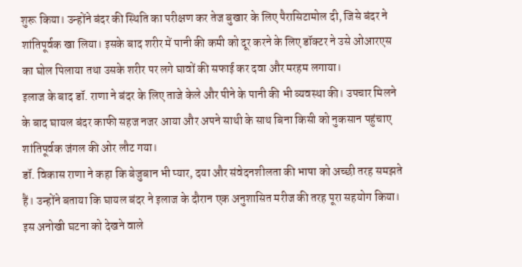शुरू किया। उन्होंने बंदर की स्थिति का परीक्षण कर तेज बुखार के लिए पैरासिटामोल दी, जिसे बंदर ने शांतिपूर्वक खा लिया। इसके बाद शरीर में पानी की कमी को दूर करने के लिए डॉक्टर ने उसे ओआरएस का घोल पिलाया तथा उसके शरीर पर लगे घावों की सफाई कर दवा और मरहम लगाया।
इलाज के बाद डॉ. राणा ने बंदर के लिए ताजे केले और पीने के पानी की भी व्यवस्था की। उपचार मिलने के बाद घायल बंदर काफी सहज नजर आया और अपने साथी के साथ बिना किसी को नुकसान पहुंचाए शांतिपूर्वक जंगल की ओर लौट गया।
डॉ. विकास राणा ने कहा कि बेजुबान भी प्यार, दया और संवेदनशीलता की भाषा को अच्छी तरह समझते हैं। उन्होंने बताया कि घायल बंदर ने इलाज के दौरान एक अनुशासित मरीज की तरह पूरा सहयोग किया।
इस अनोखी घटना को देखने वाले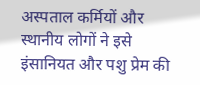अस्पताल कर्मियों और स्थानीय लोगों ने इसे इंसानियत और पशु प्रेम की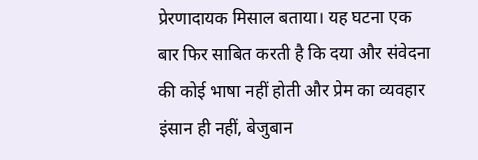प्रेरणादायक मिसाल बताया। यह घटना एक बार फिर साबित करती है कि दया और संवेदना की कोई भाषा नहीं होती और प्रेम का व्यवहार इंसान ही नहीं, बेजुबान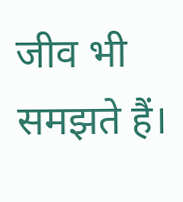जीव भी समझते हैं।